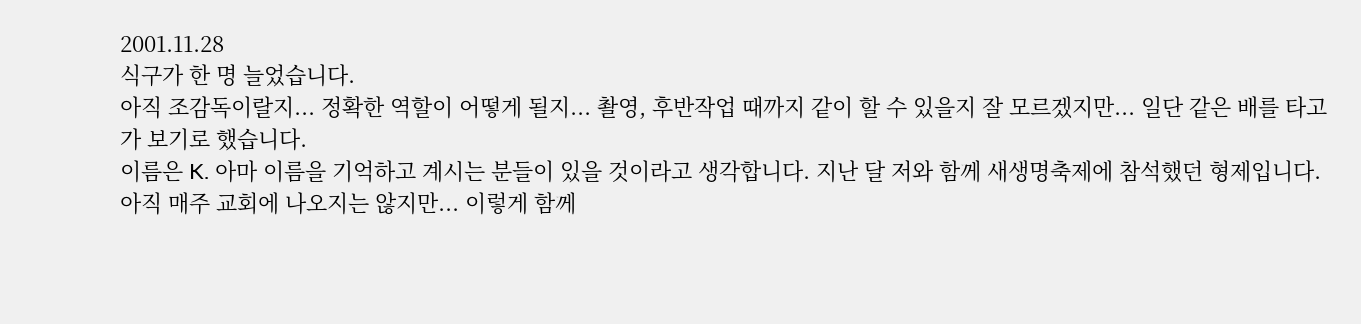2001.11.28
식구가 한 명 늘었습니다.
아직 조감독이랄지... 정확한 역할이 어떻게 될지... 촬영, 후반작업 때까지 같이 할 수 있을지 잘 모르겠지만... 일단 같은 배를 타고 가 보기로 했습니다.
이름은 K. 아마 이름을 기억하고 계시는 분들이 있을 것이라고 생각합니다. 지난 달 저와 함께 새생명축제에 참석했던 형제입니다. 아직 매주 교회에 나오지는 않지만... 이렇게 함께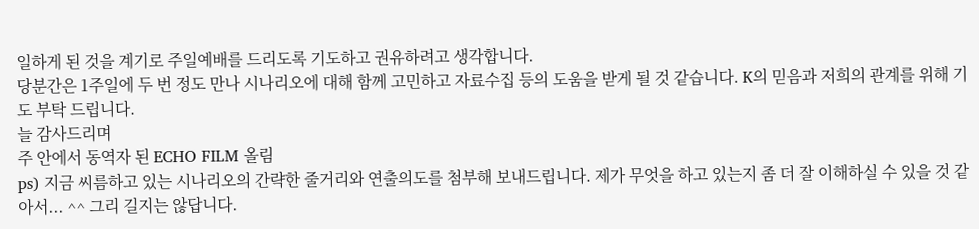일하게 된 것을 계기로 주일예배를 드리도록 기도하고 권유하려고 생각합니다.
당분간은 1주일에 두 번 정도 만나 시나리오에 대해 함께 고민하고 자료수집 등의 도움을 받게 될 것 같습니다. K의 믿음과 저희의 관계를 위해 기도 부탁 드립니다.
늘 감사드리며
주 안에서 동역자 된 ECHO FILM 올림
ps) 지금 씨름하고 있는 시나리오의 간략한 줄거리와 연출의도를 첨부해 보내드립니다. 제가 무엇을 하고 있는지 좀 더 잘 이해하실 수 있을 것 같아서... ^^ 그리 길지는 않답니다.